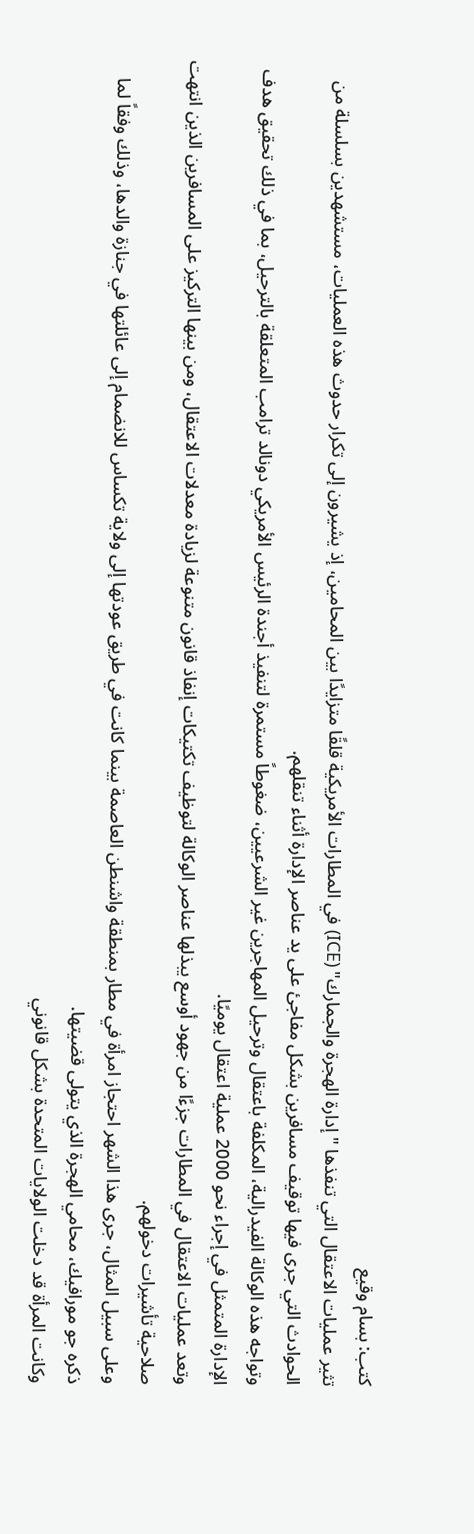كتب: بسام وقيع
تثير عمليات الاعتقال التي تنفذها "إدارة الهجرة والجمارك" (ICE) في المطارات الأمريكية قلقًا متزايدًا بين المحامين، إذ يشيرون إلى تكرار حدوث هذه العمليات، مستشهدين بسلسلة من الحوادث التي جرى فيها توقيف مسافرين بشكل مفاجئ على يد عناصر الإدارة أثناء تنقلهم.
وتواجه هذه الوكالة الفيدرالية، المكلفة باعتقال وترحيل المهاجرين غير الشرعيين، ضغوطاً مستمرة لتنفيذ أجندة الرئيس الأمريكي دونالد ترامب المتعلقة بالترحيل، بما في ذلك تحقيق هدف الإدارة المتمثل في إجراء نحو 2000 عملية اعتقال يوميًا.
وتعد عمليات الاعتقال في المطارات جزءًا من جهود أوسع يبذلها عناصر الوكالة لتوظيف تكتيكات إنفاذ قانون متنوعة لزيادة معدلات الاعتقال، ومن بينها التركيز على المسافرين الذين انتهت صلاحية تأشيرات دخولهم.
وعلى سبيل المثال، جرى هذا الشهر احتجاز امرأة في مطار بمنطقة واشنطن العاصمة بينما كانت في طريق عودتها إلى ولاية تكساس للانضمام إلى عائلتها في جنازة والدها، وذلك وفقاً لما ذكره جو مورافيك، محامي الهجرة الذي يتولى قضيتها.
وكانت المرأة قد دخلت الولايات المتحدة بشكل قانوني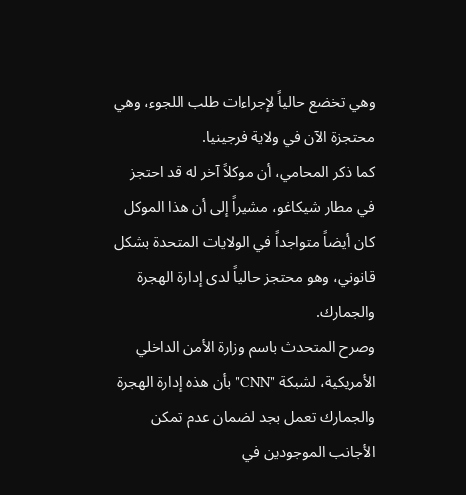وهي تخضع حالياً لإجراءات طلب اللجوء، وهي محتجزة الآن في ولاية فرجينيا.
كما ذكر المحامي، أن موكلاً آخر له قد احتجز في مطار شيكاغو، مشيراً إلى أن هذا الموكل كان أيضاً متواجداً في الولايات المتحدة بشكل قانوني، وهو محتجز حالياً لدى إدارة الهجرة والجمارك.
وصرح المتحدث باسم وزارة الأمن الداخلي الأمريكية، لشبكة "CNN" بأن هذه إدارة الهجرة والجمارك تعمل بجد لضمان عدم تمكن الأجانب الموجودين في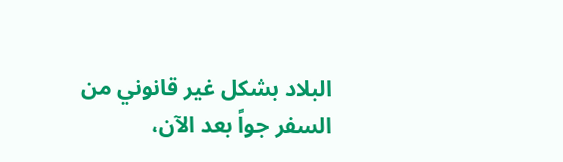البلاد بشكل غير قانوني من السفر جواً بعد الآن،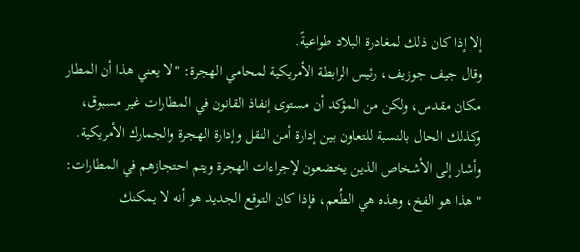إلا إذا كان ذلك لمغادرة البلاد طواعيةً.
وقال جيف جوزيف، رئيس الرابطة الأمريكية لمحامي الهجرة: "لا يعني هذا أن المطار مكان مقدس، ولكن من المؤكد أن مستوى إنفاذ القانون في المطارات غير مسبوق، وكذلك الحال بالنسبة للتعاون بين إدارة أمن النقل وإدارة الهجرة والجمارك الأمريكية.
وأشار إلى الأشخاص الذين يخضعون لإجراءات الهجرة ويتم احتجازهم في المطارات: "هذا هو الفخ، وهذه هي الطُعم، فإذا كان التوقع الجديد هو أنه لا يمكنك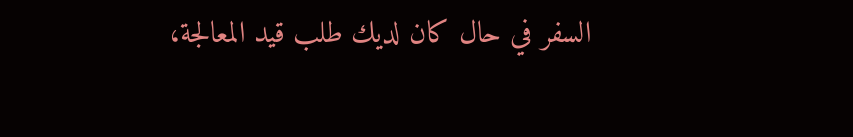السفر في حال كان لديك طلب قيد المعالجة،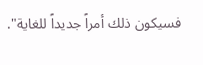فسيكون ذلك أمراً جديداً للغاية".